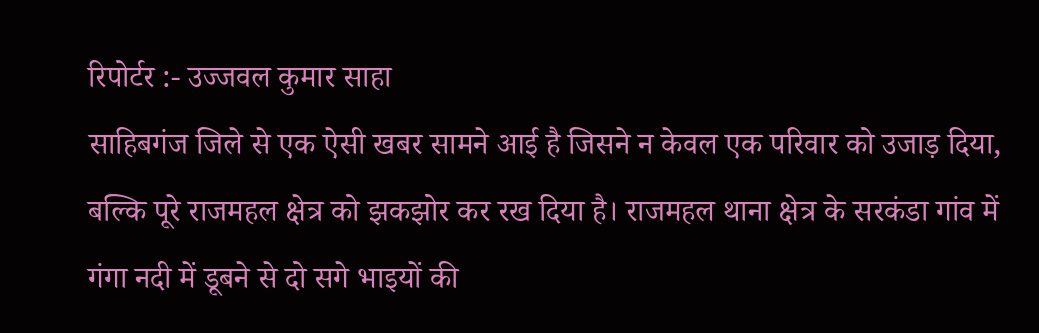रिपोर्टर :- उज्जवल कुमार साहा
साहिबगंज जिले से एक ऐसी खबर सामने आई है जिसने न केवल एक परिवार को उजाड़ दिया, बल्कि पूरे राजमहल क्षेत्र को झकझोर कर रख दिया है। राजमहल थाना क्षेत्र के सरकंडा गांव में गंगा नदी में डूबने से दो सगे भाइयों की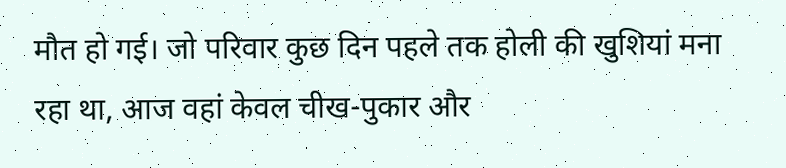मौत हो गई। जो परिवार कुछ दिन पहले तक होली की खुशियां मना रहा था, आज वहां केवल चीख-पुकार और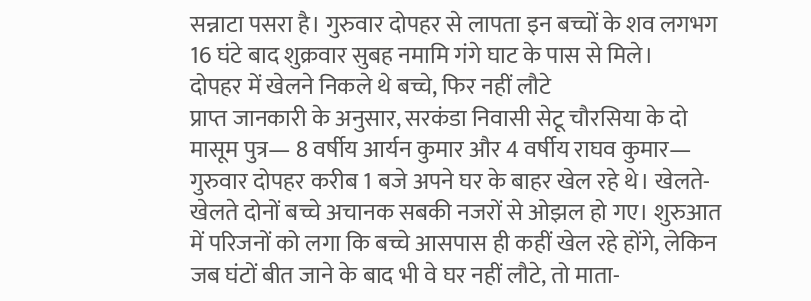सन्नाटा पसरा है। गुरुवार दोपहर से लापता इन बच्चों के शव लगभग 16 घंटे बाद शुक्रवार सुबह नमामि गंगे घाट के पास से मिले।
दोपहर में खेलने निकले थे बच्चे, फिर नहीं लौटे
प्राप्त जानकारी के अनुसार, सरकंडा निवासी सेटू चौरसिया के दो मासूम पुत्र— 8 वर्षीय आर्यन कुमार और 4 वर्षीय राघव कुमार— गुरुवार दोपहर करीब 1 बजे अपने घर के बाहर खेल रहे थे। खेलते-खेलते दोनों बच्चे अचानक सबकी नजरों से ओझल हो गए। शुरुआत में परिजनों को लगा कि बच्चे आसपास ही कहीं खेल रहे होंगे, लेकिन जब घंटों बीत जाने के बाद भी वे घर नहीं लौटे, तो माता-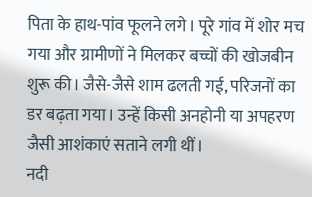पिता के हाथ-पांव फूलने लगे। पूरे गांव में शोर मच गया और ग्रामीणों ने मिलकर बच्चों की खोजबीन शुरू की। जैसे-जैसे शाम ढलती गई, परिजनों का डर बढ़ता गया। उन्हें किसी अनहोनी या अपहरण जैसी आशंकाएं सताने लगी थीं।
नदी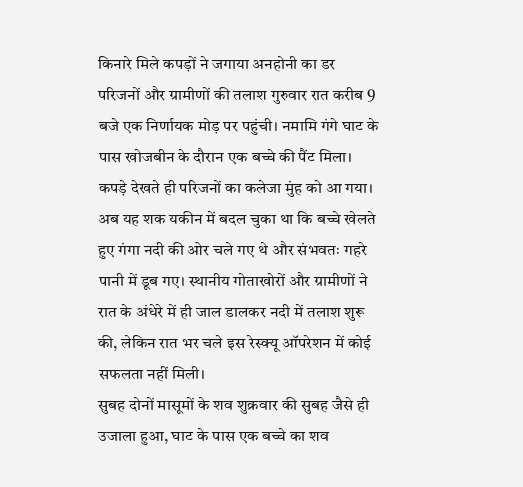किनारे मिले कपड़ों ने जगाया अनहोनी का डर
परिजनों और ग्रामीणों की तलाश गुरुवार रात करीब 9 बजे एक निर्णायक मोड़ पर पहुंची। नमामि गंगे घाट के पास खोजबीन के दौरान एक बच्चे की पैंट मिला। कपड़े देखते ही परिजनों का कलेजा मुंह को आ गया। अब यह शक यकीन में बदल चुका था कि बच्चे खेलते हुए गंगा नदी की ओर चले गए थे और संभवतः गहरे पानी में डूब गए। स्थानीय गोताखोरों और ग्रामीणों ने रात के अंधेरे में ही जाल डालकर नदी में तलाश शुरू की, लेकिन रात भर चले इस रेस्क्यू ऑपरेशन में कोई सफलता नहीं मिली।
सुबह दोनों मासूमों के शव शुक्रवार की सुबह जैसे ही उजाला हुआ, घाट के पास एक बच्चे का शव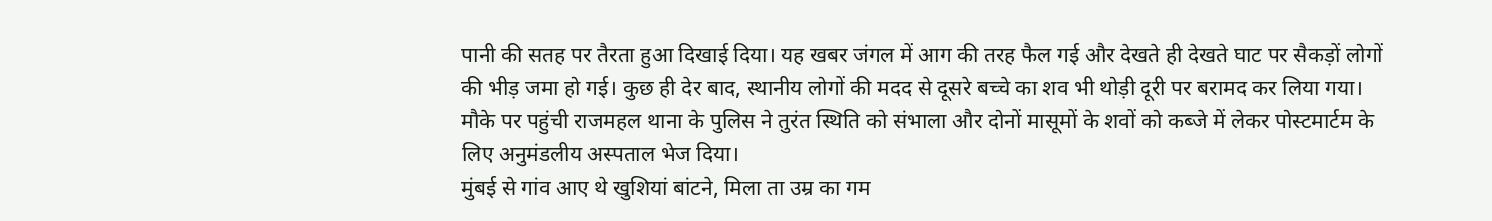पानी की सतह पर तैरता हुआ दिखाई दिया। यह खबर जंगल में आग की तरह फैल गई और देखते ही देखते घाट पर सैकड़ों लोगों की भीड़ जमा हो गई। कुछ ही देर बाद, स्थानीय लोगों की मदद से दूसरे बच्चे का शव भी थोड़ी दूरी पर बरामद कर लिया गया। मौके पर पहुंची राजमहल थाना के पुलिस ने तुरंत स्थिति को संभाला और दोनों मासूमों के शवों को कब्जे में लेकर पोस्टमार्टम के लिए अनुमंडलीय अस्पताल भेज दिया।
मुंबई से गांव आए थे खुशियां बांटने, मिला ता उम्र का गम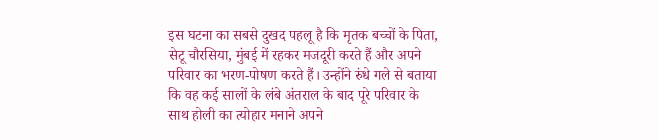इस घटना का सबसे दुखद पहलू है कि मृतक बच्चों के पिता, सेटू चौरसिया, मुंबई में रहकर मजदूरी करते हैं और अपने परिवार का भरण-पोषण करते हैं। उन्होंने रुंधे गले से बताया कि वह कई सालों के लंबे अंतराल के बाद पूरे परिवार के साथ होली का त्योहार मनाने अपने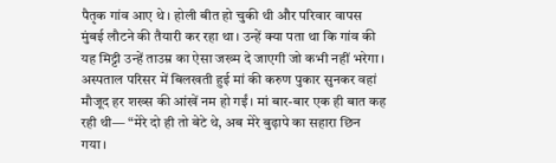पैतृक गांव आए थे। होली बीत हो चुकी थी और परिवार वापस मुंबई लौटने की तैयारी कर रहा था। उन्हें क्या पता था कि गांव की यह मिट्टी उन्हें ताउम्र का ऐसा जख्म दे जाएगी जो कभी नहीं भरेगा।
अस्पताल परिसर में बिलखती हुई मां की करुण पुकार सुनकर वहां मौजूद हर शख्स की आंखें नम हो गईं। मां बार-बार एक ही बात कह रही थी— “मेरे दो ही तो बेटे थे, अब मेरे बुढ़ापे का सहारा छिन गया।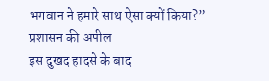भगवान ने हमारे साथ ऐसा क्यों किया?”
प्रशासन की अपील
इस दुखद हादसे के बाद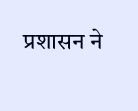प्रशासन ने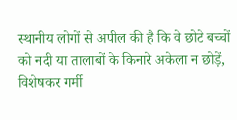स्थानीय लोगों से अपील की है कि वे छोटे बच्चों को नदी या तालाबों के किनारे अकेला न छोड़ें, विशेषकर गर्मी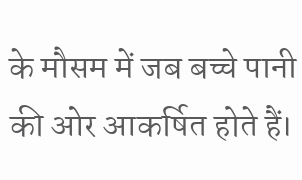के मौसम में जब बच्चे पानी की ओर आकर्षित होते हैं।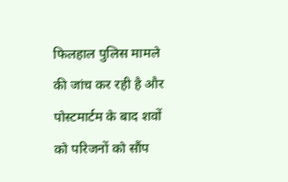फिलहाल पुलिस मामले की जांच कर रही है और पोस्टमार्टम के बाद शवों को परिजनों को सौंप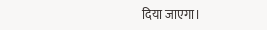दिया जाएगा।